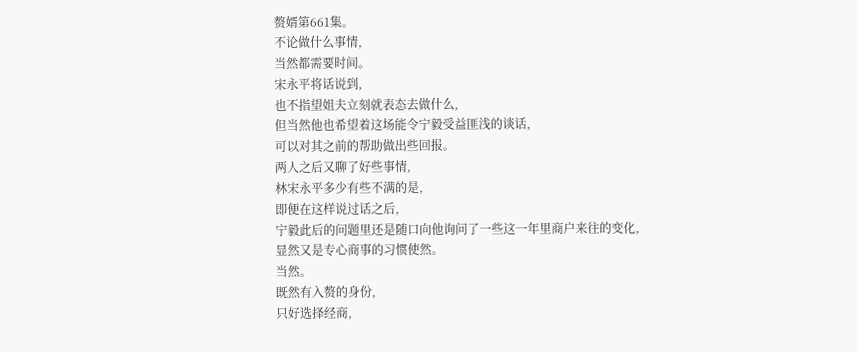赘婿第661集。
不论做什么事情,
当然都需要时间。
宋永平将话说到,
也不指望姐夫立刻就表态去做什么,
但当然他也希望着这场能令宁毅受益匪浅的谈话,
可以对其之前的帮助做出些回报。
两人之后又聊了好些事情,
林宋永平多少有些不满的是,
即便在这样说过话之后,
宁毅此后的问题里还是随口向他询问了一些这一年里商户来往的变化,
显然又是专心商事的习惯使然。
当然。
既然有入赘的身份,
只好选择经商,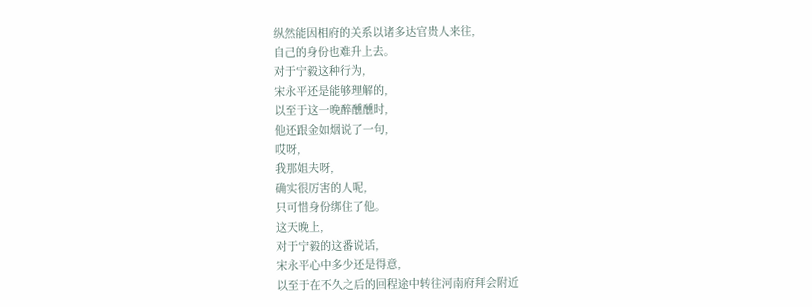纵然能因相府的关系以诸多达官贵人来往,
自己的身份也难升上去。
对于宁毅这种行为,
宋永平还是能够理解的,
以至于这一晚醉醺醺时,
他还跟金如烟说了一句,
哎呀,
我那姐夫呀,
确实很厉害的人呢,
只可惜身份绑住了他。
这天晚上,
对于宁毅的这番说话,
宋永平心中多少还是得意,
以至于在不久之后的回程途中转往河南府拜会附近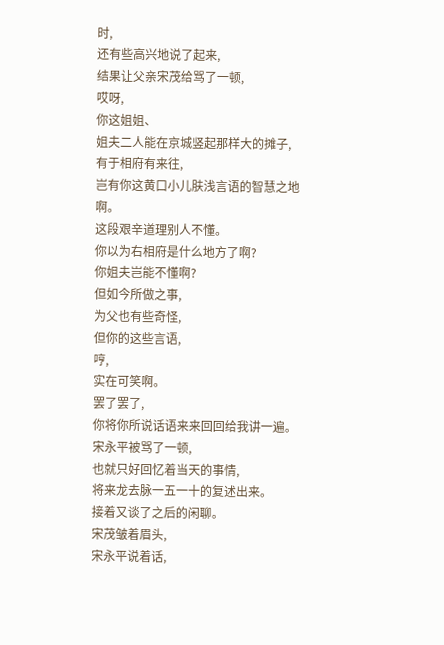时,
还有些高兴地说了起来,
结果让父亲宋茂给骂了一顿,
哎呀,
你这姐姐、
姐夫二人能在京城竖起那样大的摊子,
有于相府有来往,
岂有你这黄口小儿肤浅言语的智慧之地啊。
这段艰辛道理别人不懂。
你以为右相府是什么地方了啊?
你姐夫岂能不懂啊?
但如今所做之事,
为父也有些奇怪,
但你的这些言语,
哼,
实在可笑啊。
罢了罢了,
你将你所说话语来来回回给我讲一遍。
宋永平被骂了一顿,
也就只好回忆着当天的事情,
将来龙去脉一五一十的复述出来。
接着又谈了之后的闲聊。
宋茂皱着眉头,
宋永平说着话,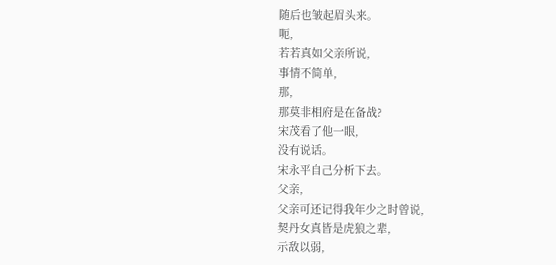随后也皱起眉头来。
呃,
若若真如父亲所说,
事情不简单,
那,
那莫非相府是在备战?
宋茂看了他一眼,
没有说话。
宋永平自己分析下去。
父亲,
父亲可还记得我年少之时曾说,
契丹女真皆是虎狼之辈,
示敌以弱,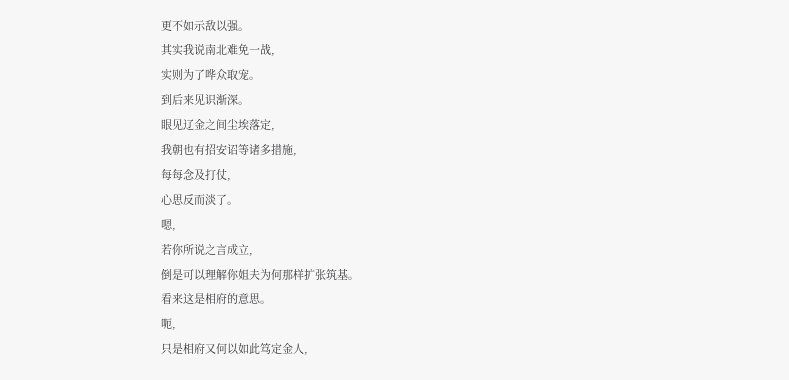更不如示敌以强。
其实我说南北难免一战,
实则为了哗众取宠。
到后来见识渐深。
眼见辽金之间尘埃落定,
我朝也有招安诏等诸多措施,
每每念及打仗,
心思反而淡了。
嗯,
若你所说之言成立,
倒是可以理解你姐夫为何那样扩张筑基。
看来这是相府的意思。
呃,
只是相府又何以如此笃定金人,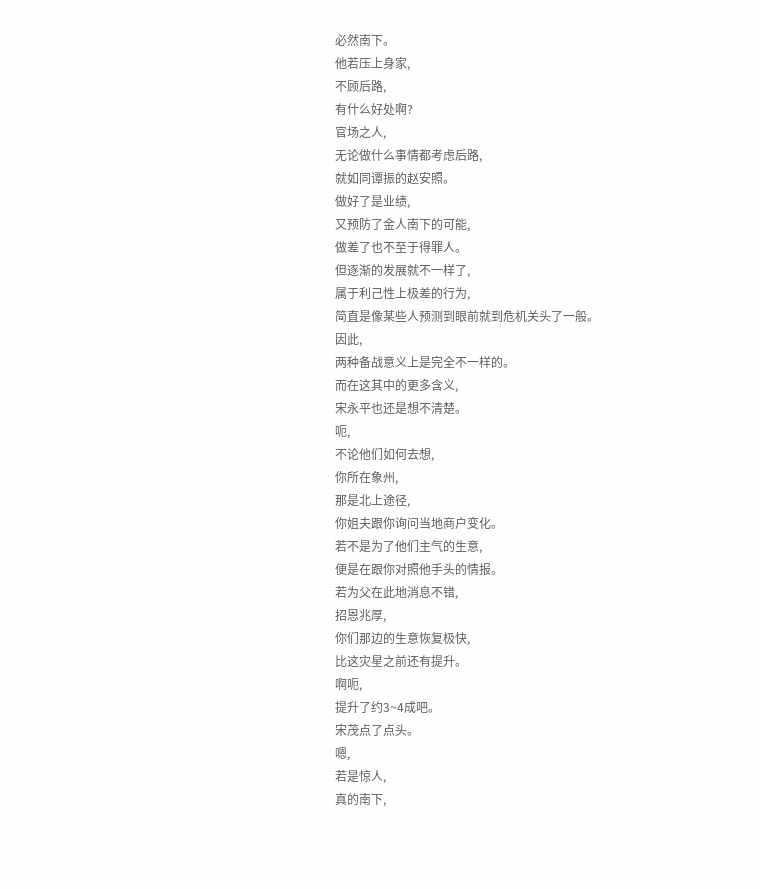必然南下。
他若压上身家,
不顾后路,
有什么好处啊?
官场之人,
无论做什么事情都考虑后路,
就如同谭振的赵安照。
做好了是业绩,
又预防了金人南下的可能,
做差了也不至于得罪人。
但逐渐的发展就不一样了,
属于利己性上极差的行为,
简直是像某些人预测到眼前就到危机关头了一般。
因此,
两种备战意义上是完全不一样的。
而在这其中的更多含义,
宋永平也还是想不清楚。
呃,
不论他们如何去想,
你所在象州,
那是北上途径,
你姐夫跟你询问当地商户变化。
若不是为了他们主气的生意,
便是在跟你对照他手头的情报。
若为父在此地消息不错,
招恩兆厚,
你们那边的生意恢复极快,
比这灾星之前还有提升。
啊呃,
提升了约3~4成吧。
宋茂点了点头。
嗯,
若是惊人,
真的南下,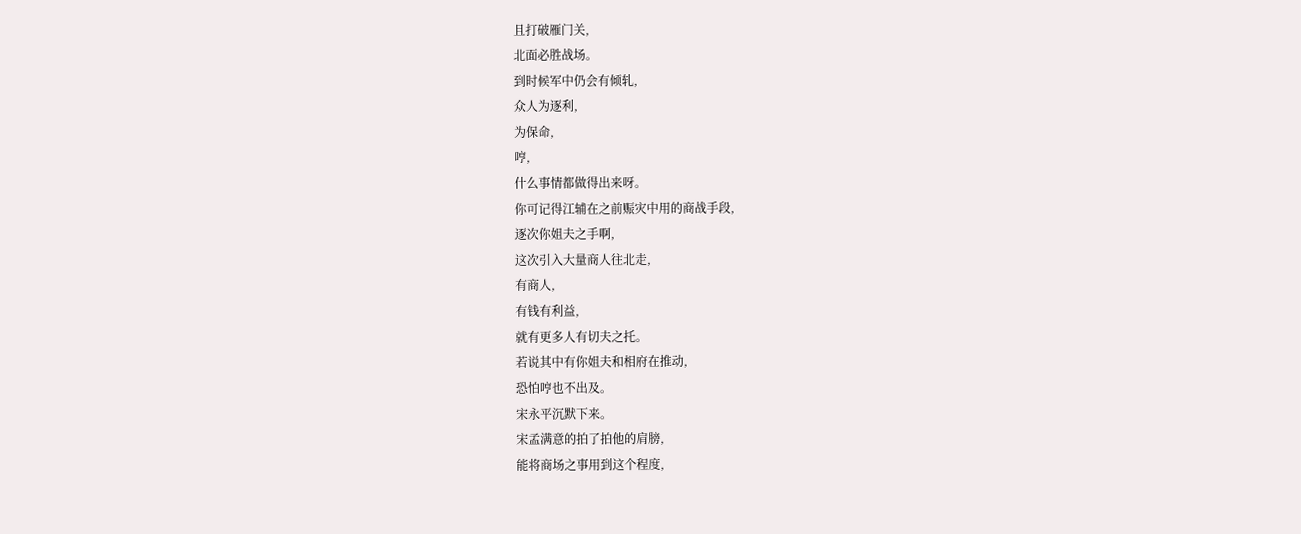且打破雁门关,
北面必胜战场。
到时候军中仍会有倾轧,
众人为逐利,
为保命,
哼,
什么事情都做得出来呀。
你可记得江辅在之前赈灾中用的商战手段,
逐次你姐夫之手啊,
这次引入大量商人往北走,
有商人,
有钱有利益,
就有更多人有切夫之托。
若说其中有你姐夫和相府在推动,
恐怕哼也不出及。
宋永平沉默下来。
宋孟满意的拍了拍他的肩膀,
能将商场之事用到这个程度,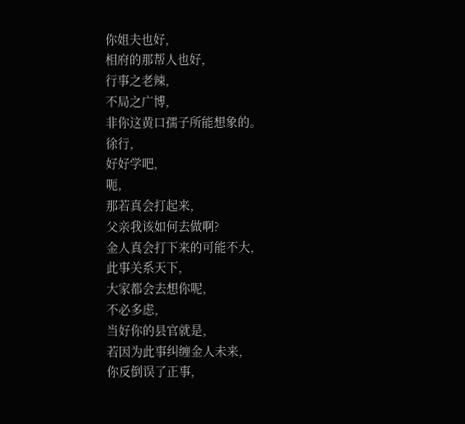你姐夫也好,
相府的那帮人也好,
行事之老辣,
不局之广博,
非你这黄口孺子所能想象的。
徐行,
好好学吧,
呃,
那若真会打起来,
父亲我该如何去做啊?
金人真会打下来的可能不大,
此事关系天下,
大家都会去想你呢,
不必多虑,
当好你的县官就是,
若因为此事纠缠金人未来,
你反倒误了正事,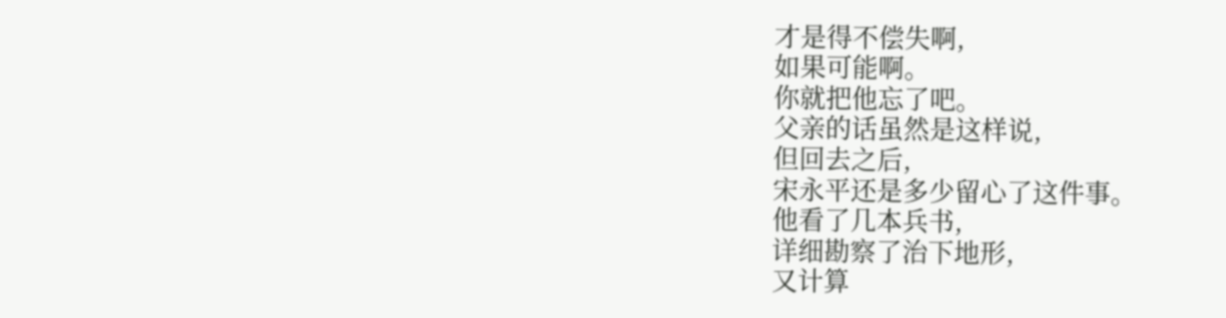才是得不偿失啊,
如果可能啊。
你就把他忘了吧。
父亲的话虽然是这样说,
但回去之后,
宋永平还是多少留心了这件事。
他看了几本兵书,
详细勘察了治下地形,
又计算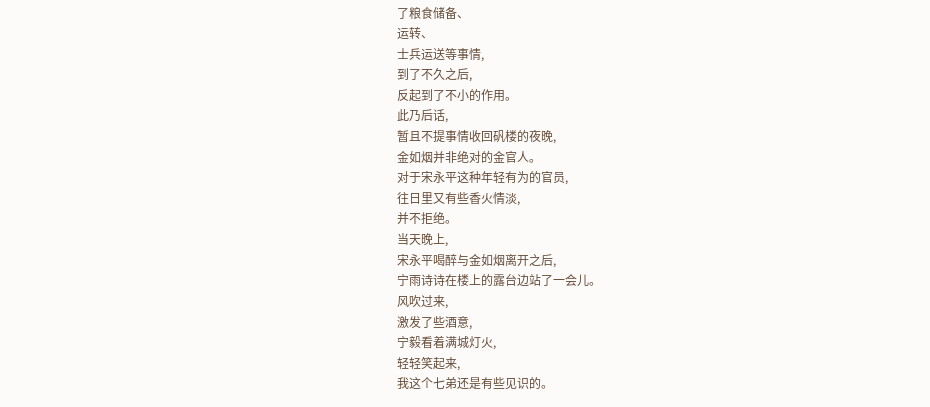了粮食储备、
运转、
士兵运送等事情,
到了不久之后,
反起到了不小的作用。
此乃后话,
暂且不提事情收回矾楼的夜晚,
金如烟并非绝对的金官人。
对于宋永平这种年轻有为的官员,
往日里又有些香火情淡,
并不拒绝。
当天晚上,
宋永平喝醉与金如烟离开之后,
宁雨诗诗在楼上的露台边站了一会儿。
风吹过来,
激发了些酒意,
宁毅看着满城灯火,
轻轻笑起来,
我这个七弟还是有些见识的。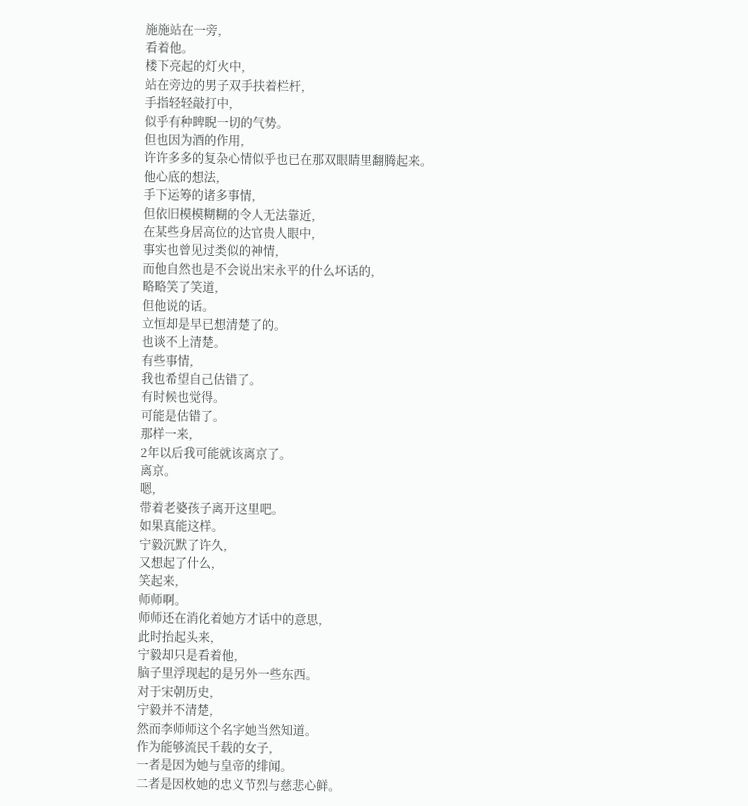施施站在一旁,
看着他。
楼下亮起的灯火中,
站在旁边的男子双手扶着栏杆,
手指轻轻敲打中,
似乎有种睥睨一切的气势。
但也因为酒的作用,
许许多多的复杂心情似乎也已在那双眼睛里翻腾起来。
他心底的想法,
手下运筹的诸多事情,
但依旧模模糊糊的令人无法靠近,
在某些身居高位的达官贵人眼中,
事实也曾见过类似的神情,
而他自然也是不会说出宋永平的什么坏话的,
略略笑了笑道,
但他说的话。
立恒却是早已想清楚了的。
也谈不上清楚。
有些事情,
我也希望自己估错了。
有时候也觉得。
可能是估错了。
那样一来,
2年以后我可能就该离京了。
离京。
嗯,
带着老婆孩子离开这里吧。
如果真能这样。
宁毅沉默了许久,
又想起了什么,
笑起来,
师师啊。
师师还在消化着她方才话中的意思,
此时抬起头来,
宁毅却只是看着他,
脑子里浮现起的是另外一些东西。
对于宋朝历史,
宁毅并不清楚,
然而李师师这个名字她当然知道。
作为能够流民千载的女子,
一者是因为她与皇帝的绯闻。
二者是因枚她的忠义节烈与慈悲心鲜。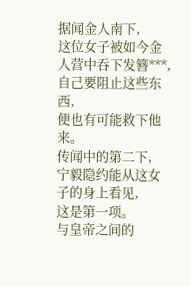据闻金人南下,
这位女子被如今金人营中吞下发簪***,
自己要阻止这些东西,
便也有可能救下他来。
传闻中的第二下,
宁毅隐约能从这女子的身上看见,
这是第一项。
与皇帝之间的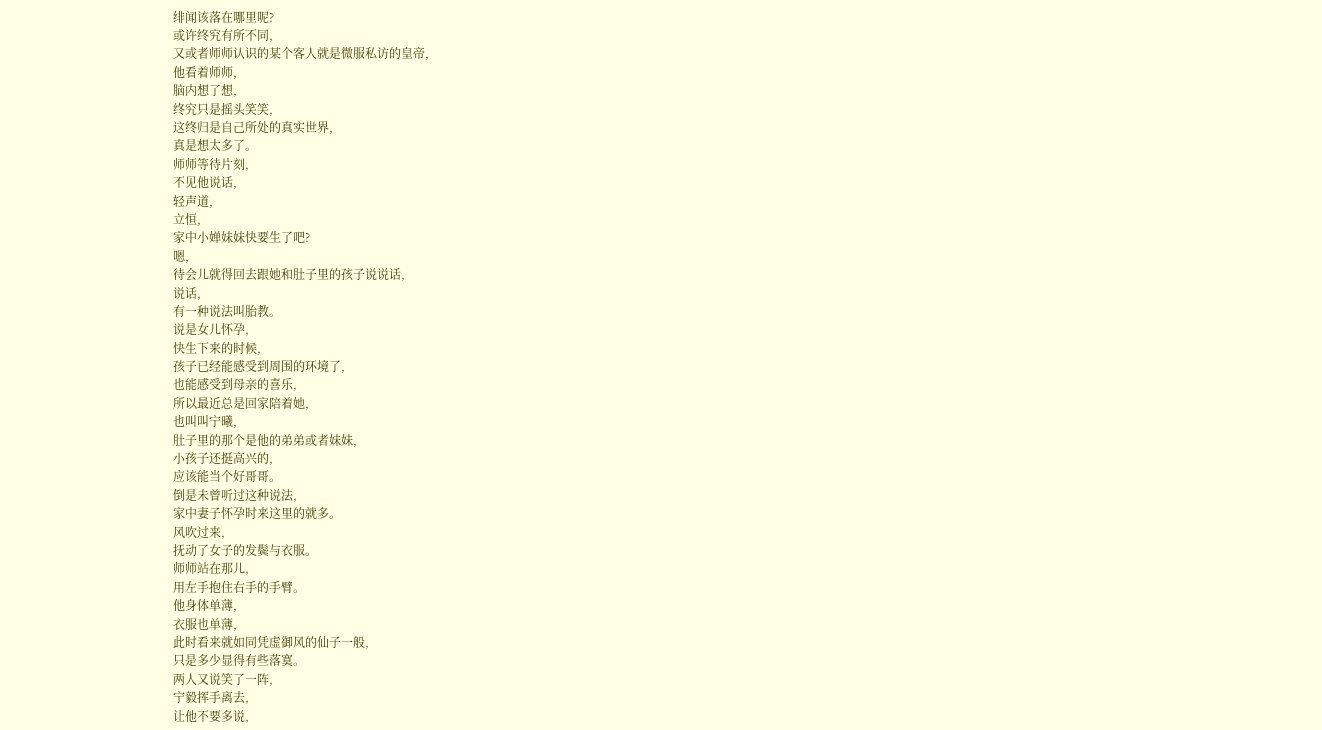绯闻该落在哪里呢?
或许终究有所不同,
又或者师师认识的某个客人就是微服私访的皇帝,
他看着师师,
脑内想了想,
终究只是摇头笑笑,
这终归是自己所处的真实世界,
真是想太多了。
师师等待片刻,
不见他说话,
轻声道,
立恒,
家中小婵妹妹快要生了吧?
嗯,
待会儿就得回去跟她和肚子里的孩子说说话,
说话,
有一种说法叫胎教。
说是女儿怀孕,
快生下来的时候,
孩子已经能感受到周围的环境了,
也能感受到母亲的喜乐,
所以最近总是回家陪着她,
也叫叫宁曦,
肚子里的那个是他的弟弟或者妹妹,
小孩子还挺高兴的,
应该能当个好哥哥。
倒是未曾听过这种说法,
家中妻子怀孕时来这里的就多。
风吹过来,
抚动了女子的发鬓与衣服。
师师站在那儿,
用左手抱住右手的手臂。
他身体单薄,
衣服也单薄,
此时看来就如同凭虚御风的仙子一般,
只是多少显得有些落寞。
两人又说笑了一阵,
宁毅挥手离去,
让他不要多说,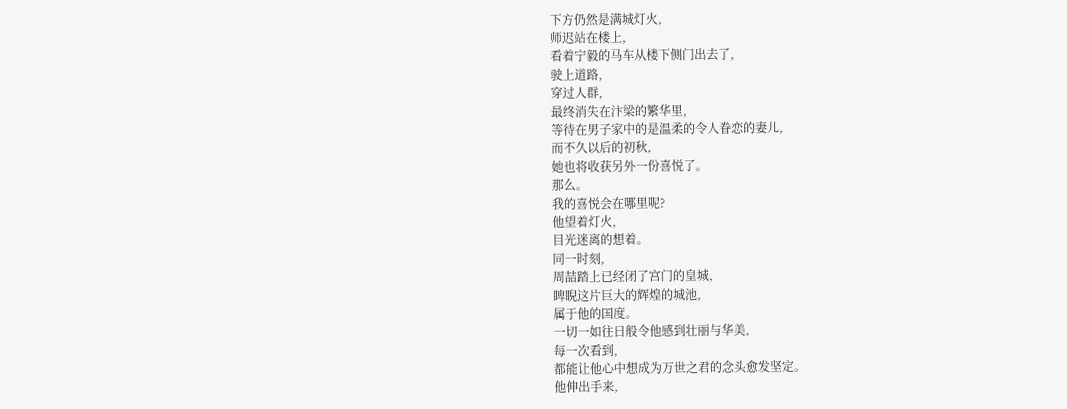下方仍然是满城灯火,
师迟站在楼上,
看着宁毅的马车从楼下侧门出去了,
驶上道路,
穿过人群,
最终消失在汴梁的繁华里,
等待在男子家中的是温柔的令人眷恋的妻儿,
而不久以后的初秋,
她也将收获另外一份喜悦了。
那么。
我的喜悦会在哪里呢?
他望着灯火,
目光迷离的想着。
同一时刻,
周喆踏上已经闭了宫门的皇城,
睥睨这片巨大的辉煌的城池,
属于他的国度。
一切一如往日般令他感到壮丽与华美,
每一次看到,
都能让他心中想成为万世之君的念头愈发坚定。
他伸出手来,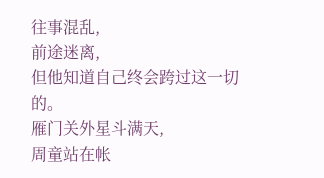往事混乱,
前途迷离,
但他知道自己终会跨过这一切的。
雁门关外星斗满天,
周童站在帐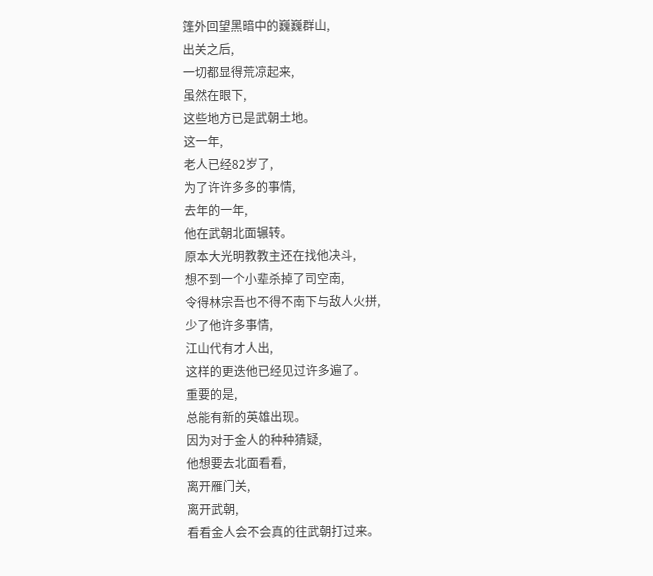篷外回望黑暗中的巍巍群山,
出关之后,
一切都显得荒凉起来,
虽然在眼下,
这些地方已是武朝土地。
这一年,
老人已经82岁了,
为了许许多多的事情,
去年的一年,
他在武朝北面辗转。
原本大光明教教主还在找他决斗,
想不到一个小辈杀掉了司空南,
令得林宗吾也不得不南下与敌人火拼,
少了他许多事情,
江山代有才人出,
这样的更迭他已经见过许多遍了。
重要的是,
总能有新的英雄出现。
因为对于金人的种种猜疑,
他想要去北面看看,
离开雁门关,
离开武朝,
看看金人会不会真的往武朝打过来。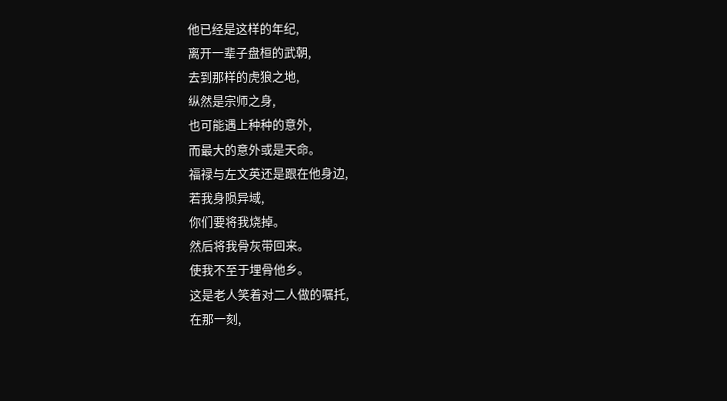他已经是这样的年纪,
离开一辈子盘桓的武朝,
去到那样的虎狼之地,
纵然是宗师之身,
也可能遇上种种的意外,
而最大的意外或是天命。
福禄与左文英还是跟在他身边,
若我身陨异域,
你们要将我烧掉。
然后将我骨灰带回来。
使我不至于埋骨他乡。
这是老人笑着对二人做的嘱托,
在那一刻,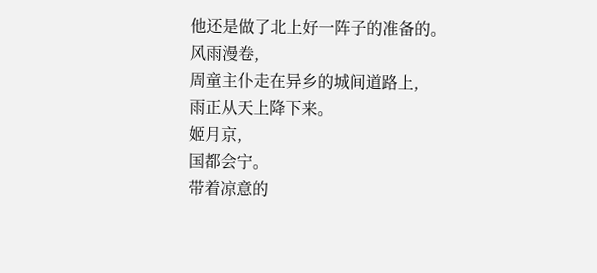他还是做了北上好一阵子的准备的。
风雨漫卷,
周童主仆走在异乡的城间道路上,
雨正从天上降下来。
姬月京,
国都会宁。
带着凉意的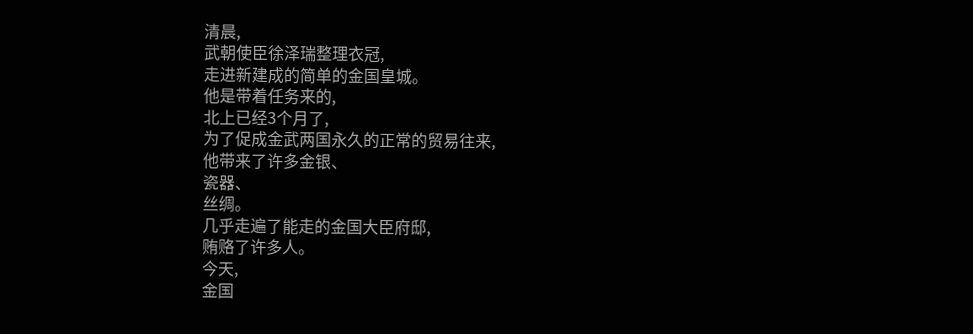清晨,
武朝使臣徐泽瑞整理衣冠,
走进新建成的简单的金国皇城。
他是带着任务来的,
北上已经3个月了,
为了促成金武两国永久的正常的贸易往来,
他带来了许多金银、
瓷器、
丝绸。
几乎走遍了能走的金国大臣府邸,
贿赂了许多人。
今天,
金国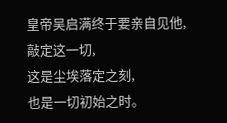皇帝吴启满终于要亲自见他,
敲定这一切,
这是尘埃落定之刻,
也是一切初始之时。